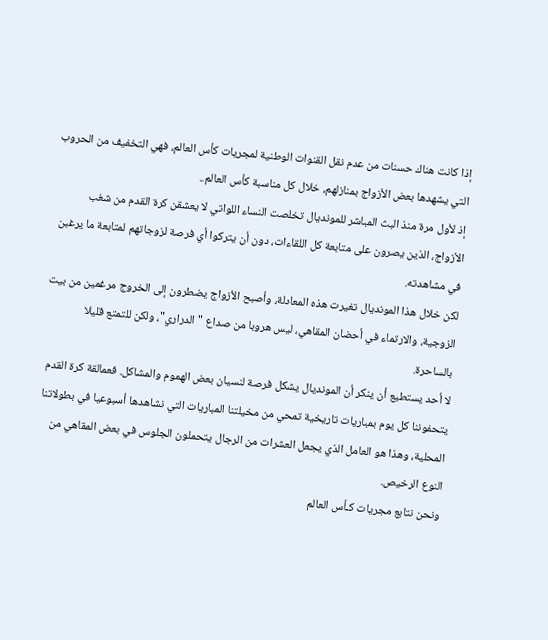إذا كانت هناك حسنات من عدم نقل القنوات الوطنية لمجريات كأس العالم، فهي التخفيف من الحروب التي يشهدها بعض الأزواج بمنازلهم، خلال كل مناسبة كأس العالم..
إذ لأول مرة منذ البث المباشر للمونديال تخلصت النساء اللواتي لا يعشقن كرة القدم من شغب الأزواج، الذين يصرون على متابعة كل اللقاءات، دون أن يتركوا أي فرصة لزوجاتهم لمتابعة ما يرغبن في مشاهدته.
لكن خلال هذا المونديال تغيرت هذه المعادلة، وأصبح الأزواج يضطرون إلى الخروج مرغمين من بيت الزوجية، والارتماء في أحضان المقاهي، ليس هروبا من صداع "الدراري"، ولكن للتمتع قليلا بالساحرة.
لا أحد يستطيع أن ينكر أن المونديال يشكل فرصة لنسيان بعض الهموم والمشاكل. فعمالقة كرة القدم يتحفوننا كل يوم بمباريات تاريخية تمحي من مخيلتنا المباريات التي نشاهدها أسبوعيا في بطولاتنا المحلية، وهذا هو العامل الذي يجعل العشرات من الرجال يتحملون الجلوس في بعض المقاهي من النوع الرخيص.
ونحن نتابع مجريات كـأس العالم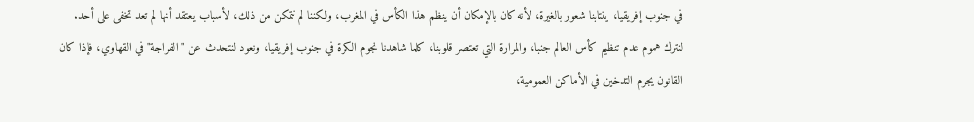في جنوب إفريقيا، ينتابنا شعور بالغيرة، لأنه كان بالإمكان أن ينظم هذا الكأس في المغرب، ولكننا لم نتمكن من ذلك، لأسباب يعتقد أنها لم تعد تخفى على أحد.
لنترك هموم عدم تنظيم كأس العالم جنبا، والمرارة التي تعتصر قلوبنا، كلما شاهدنا نجوم الكرة في جنوب إفريقيا، ونعود لنتحدث عن "الفراجة" في القهاوي، فإذا كان القانون يجرم التدخين في الأماكن العمومية،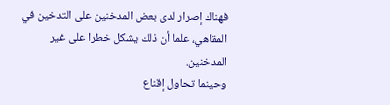فهناك إصرار لدى بعض المدخنين على التدخين في المقاهي، علما أن ذلك يشكل خطرا على غير المدخنين.
وحينما تحاول إقناع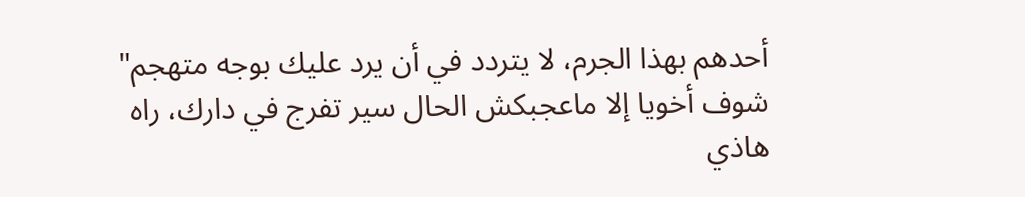أحدهم بهذا الجرم، لا يتردد في أن يرد عليك بوجه متهجم" شوف أخويا إلا ماعجبكش الحال سير تفرج في دارك، راه هاذي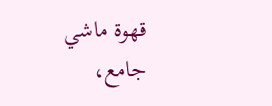قهوة ماشي جامع،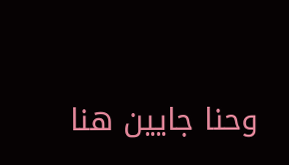وحنا جايين هنا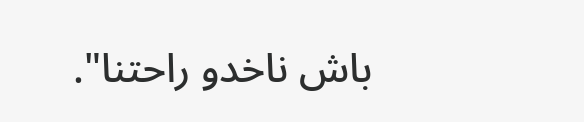باش ناخدو راحتنا".